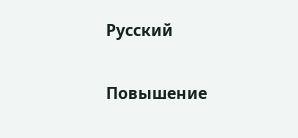Русский

Повышение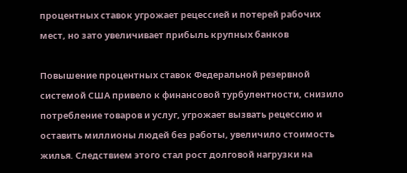процентных ставок угрожает рецессией и потерей рабочих мест, но зато увеличивает прибыль крупных банков

Повышение процентных ставок Федеральной резервной системой США привело к финансовой турбулентности, снизило потребление товаров и услуг, угрожает вызвать рецессию и оставить миллионы людей без работы, увеличило стоимость жилья. Следствием этого стал рост долговой нагрузки на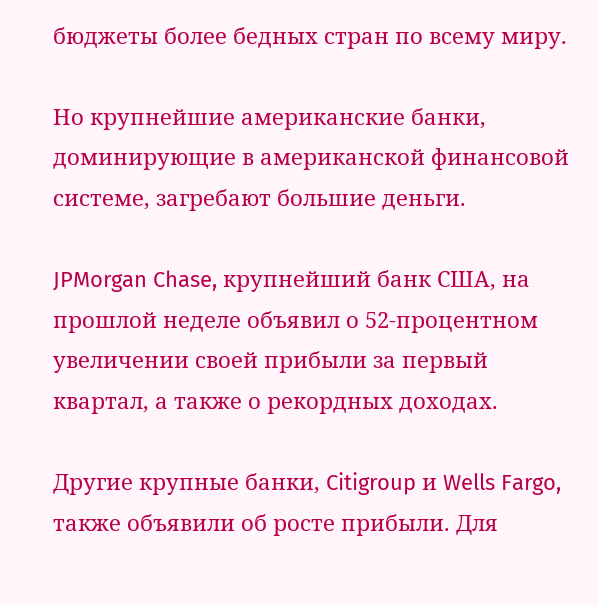бюджеты более бедных стран по всему миру.

Но крупнейшие американские банки, доминирующие в американской финансовой системе, загребают большие деньги.

JPMorgan Chase, крупнейший банк США, на прошлой неделе объявил о 52-процентном увеличении своей прибыли за первый квартал, а также о рекордных доходах.

Другие крупные банки, Citigroup и Wells Fargo, также объявили об росте прибыли. Для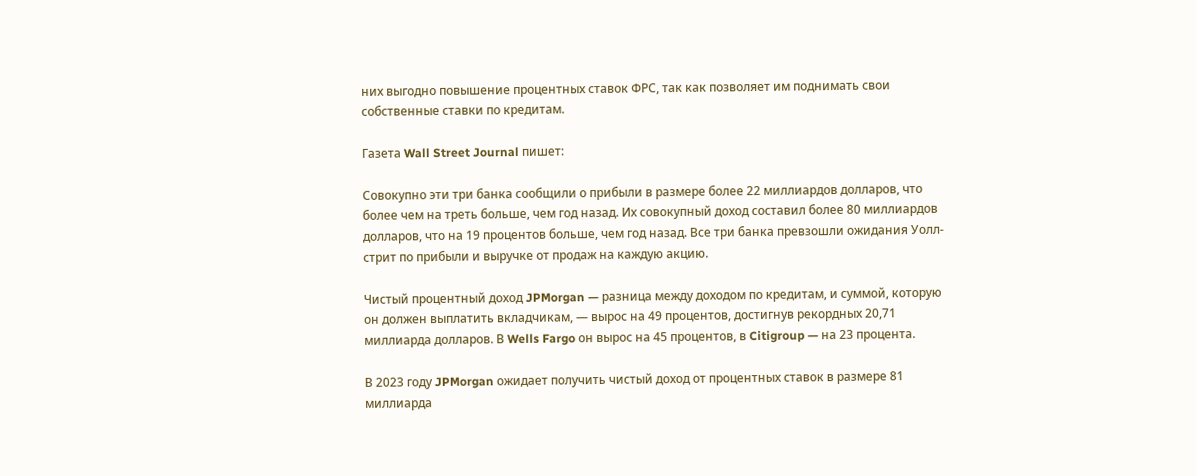них выгодно повышение процентных ставок ФРС, так как позволяет им поднимать свои собственные ставки по кредитам.

Газета Wall Street Journal пишет:

Совокупно эти три банка сообщили о прибыли в размере более 22 миллиардов долларов, что более чем на треть больше, чем год назад. Их совокупный доход составил более 80 миллиардов долларов, что на 19 процентов больше, чем год назад. Все три банка превзошли ожидания Уолл-стрит по прибыли и выручке от продаж на каждую акцию.

Чистый процентный доход JPMorgan — разница между доходом по кредитам, и суммой, которую он должен выплатить вкладчикам, — вырос на 49 процентов, достигнув рекордных 20,71 миллиарда долларов. В Wells Fargo он вырос на 45 процентов, в Citigroup — на 23 процента.

В 2023 году JPMorgan ожидает получить чистый доход от процентных ставок в размере 81 миллиарда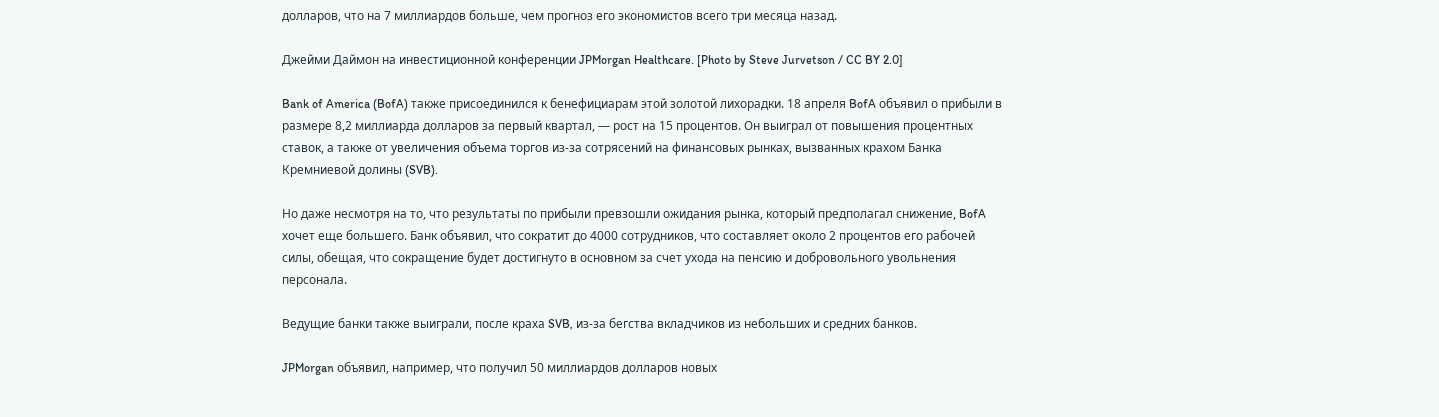долларов, что на 7 миллиардов больше, чем прогноз его экономистов всего три месяца назад.

Джейми Даймон на инвестиционной конференции JPMorgan Healthcare. [Photo by Steve Jurvetson / CC BY 2.0]

Bank of America (BofA) также присоединился к бенефициарам этой золотой лихорадки. 18 апреля BofA объявил о прибыли в размере 8,2 миллиарда долларов за первый квартал, — рост на 15 процентов. Он выиграл от повышения процентных ставок, а также от увеличения объема торгов из-за сотрясений на финансовых рынках, вызванных крахом Банка Кремниевой долины (SVB).

Но даже несмотря на то, что результаты по прибыли превзошли ожидания рынка, который предполагал снижение, BofA хочет еще большего. Банк объявил, что сократит до 4000 сотрудников, что составляет около 2 процентов его рабочей силы, обещая, что сокращение будет достигнуто в основном за счет ухода на пенсию и добровольного увольнения персонала.

Ведущие банки также выиграли, после краха SVB, из-за бегства вкладчиков из небольших и средних банков.

JPMorgan объявил, например, что получил 50 миллиардов долларов новых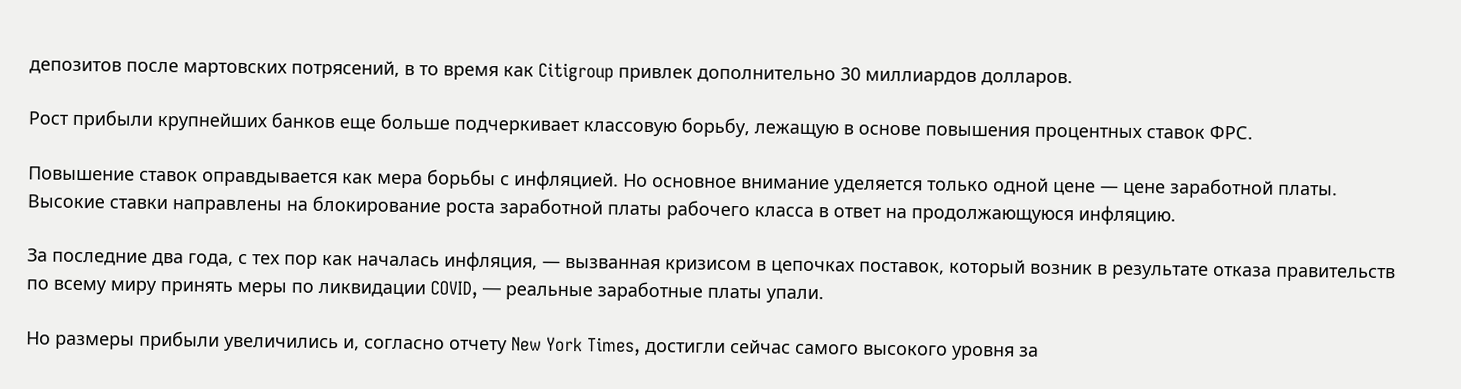депозитов после мартовских потрясений, в то время как Citigroup привлек дополнительно 30 миллиардов долларов.

Рост прибыли крупнейших банков еще больше подчеркивает классовую борьбу, лежащую в основе повышения процентных ставок ФРС.

Повышение ставок оправдывается как мера борьбы с инфляцией. Но основное внимание уделяется только одной цене — цене заработной платы. Высокие ставки направлены на блокирование роста заработной платы рабочего класса в ответ на продолжающуюся инфляцию.

За последние два года, с тех пор как началась инфляция, — вызванная кризисом в цепочках поставок, который возник в результате отказа правительств по всему миру принять меры по ликвидации COVID, — реальные заработные платы упали.

Но размеры прибыли увеличились и, согласно отчету New York Times, достигли сейчас самого высокого уровня за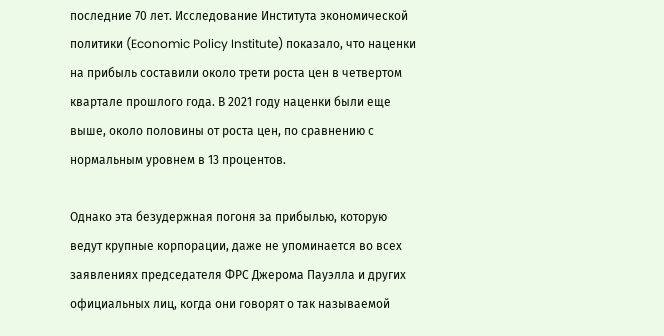последние 70 лет. Исследование Института экономической политики (Economic Policy Institute) показало, что наценки на прибыль составили около трети роста цен в четвертом квартале прошлого года. В 2021 году наценки были еще выше, около половины от роста цен, по сравнению с нормальным уровнем в 13 процентов.

Однако эта безудержная погоня за прибылью, которую ведут крупные корпорации, даже не упоминается во всех заявлениях председателя ФРС Джерома Пауэлла и других официальных лиц, когда они говорят о так называемой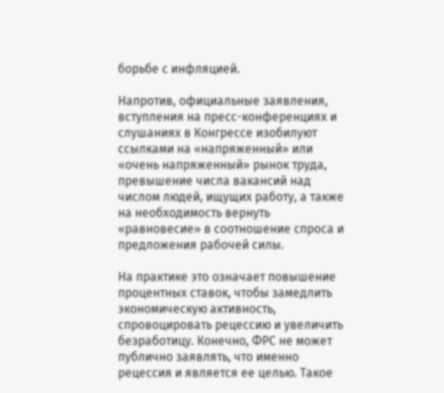борьбе с инфляцией.

Напротив, официальные заявления, вступления на пресс-конференциях и слушаниях в Конгрессе изобилуют ссылками на «напряженный» или «очень напряженный» рынок труда, превышение числа вакансий над числом людей, ищущих работу, а также на необходимость вернуть «равновесие» в соотношение спроса и предложения рабочей силы.

На практике это означает повышение процентных ставок, чтобы замедлить экономическую активность, спровоцировать рецессию и увеличить безработицу. Конечно, ФРС не может публично заявлять, что именно рецессия и является ее целью. Такое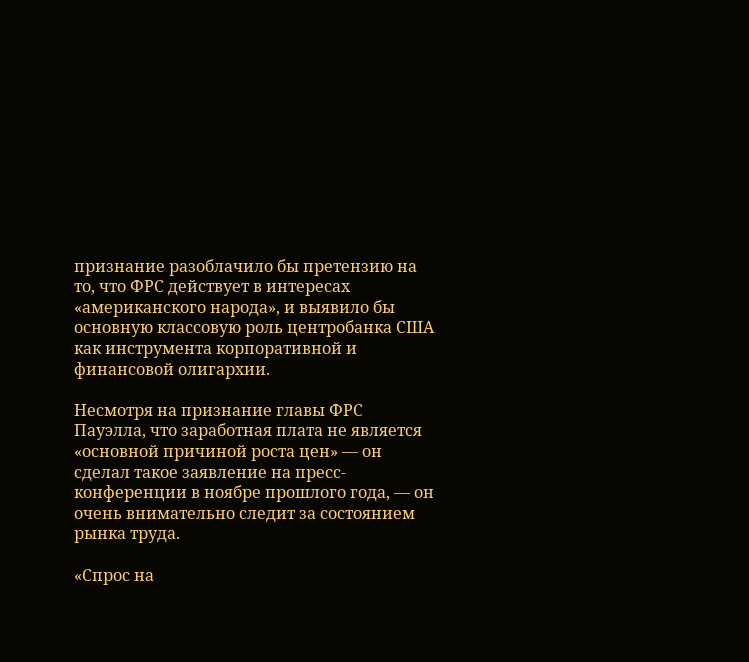признание разоблачило бы претензию на то, что ФРС действует в интересах «американского народа», и выявило бы основную классовую роль центробанка США как инструмента корпоративной и финансовой олигархии.

Несмотря на признание главы ФРС Пауэлла, что заработная плата не является «основной причиной роста цен» — он сделал такое заявление на пресс-конференции в ноябре прошлого года, — он очень внимательно следит за состоянием рынка труда.

«Спрос на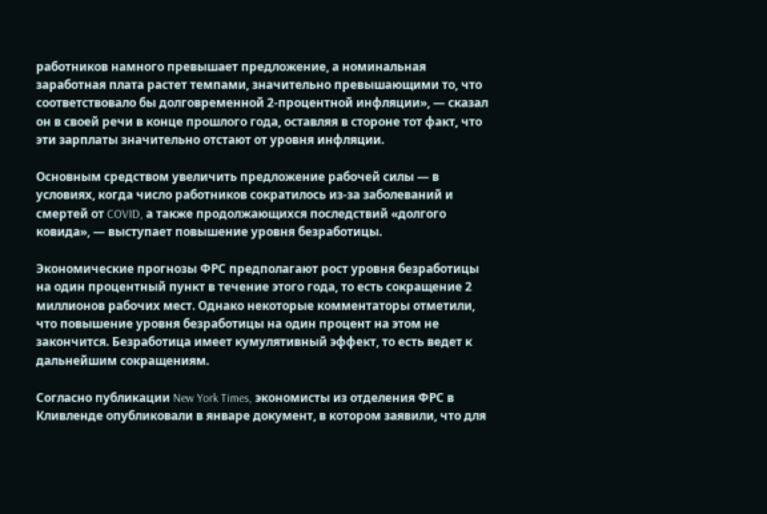работников намного превышает предложение, а номинальная заработная плата растет темпами, значительно превышающими то, что соответствовало бы долговременной 2-процентной инфляции», — сказал он в своей речи в конце прошлого года, оставляя в стороне тот факт, что эти зарплаты значительно отстают от уровня инфляции.

Основным средством увеличить предложение рабочей силы — в условиях, когда число работников сократилось из-за заболеваний и смертей от COVID, а также продолжающихся последствий «долгого ковида», — выступает повышение уровня безработицы.

Экономические прогнозы ФРС предполагают рост уровня безработицы на один процентный пункт в течение этого года, то есть сокращение 2 миллионов рабочих мест. Однако некоторые комментаторы отметили, что повышение уровня безработицы на один процент на этом не закончится. Безработица имеет кумулятивный эффект, то есть ведет к дальнейшим сокращениям.

Согласно публикации New York Times, экономисты из отделения ФРС в Кливленде опубликовали в январе документ, в котором заявили, что для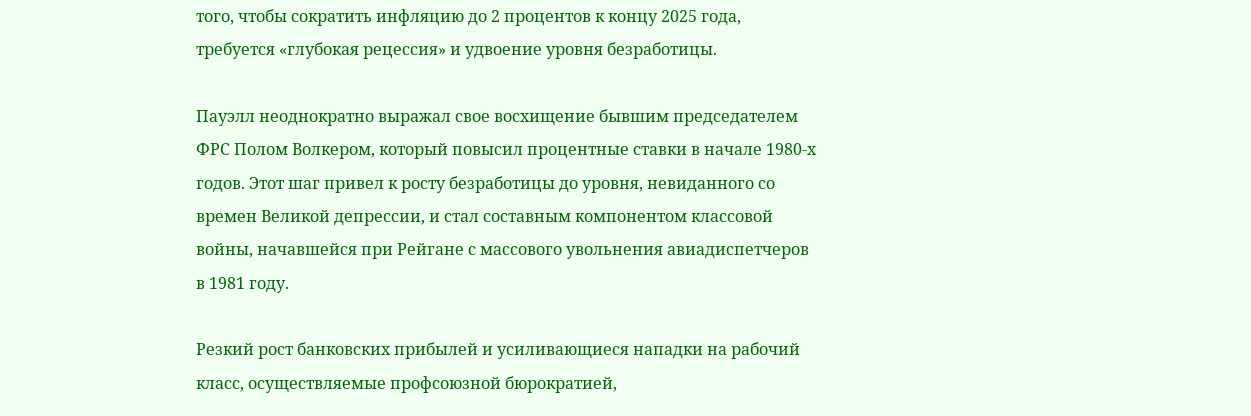того, чтобы сократить инфляцию до 2 процентов к концу 2025 года, требуется «глубокая рецессия» и удвоение уровня безработицы.

Пауэлл неоднократно выражал свое восхищение бывшим председателем ФРС Полом Волкером, который повысил процентные ставки в начале 1980-х годов. Этот шаг привел к росту безработицы до уровня, невиданного со времен Великой депрессии, и стал составным компонентом классовой войны, начавшейся при Рейгане с массового увольнения авиадиспетчеров в 1981 году.

Резкий рост банковских прибылей и усиливающиеся нападки на рабочий класс, осуществляемые профсоюзной бюрократией,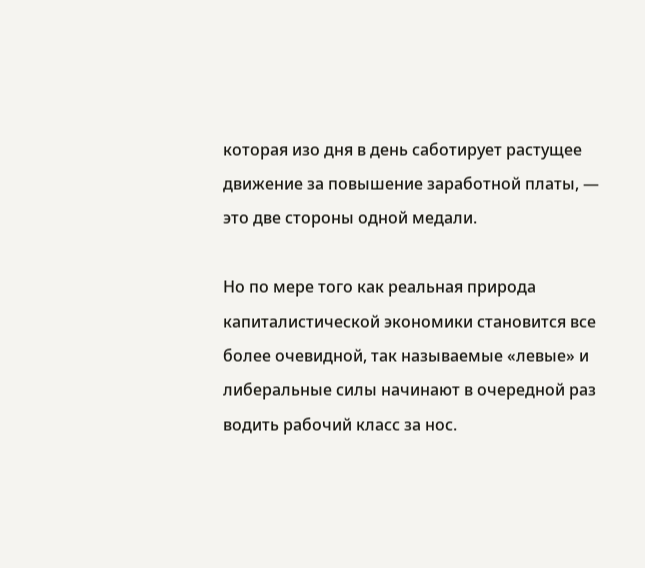которая изо дня в день саботирует растущее движение за повышение заработной платы, — это две стороны одной медали.

Но по мере того как реальная природа капиталистической экономики становится все более очевидной, так называемые «левые» и либеральные силы начинают в очередной раз водить рабочий класс за нос.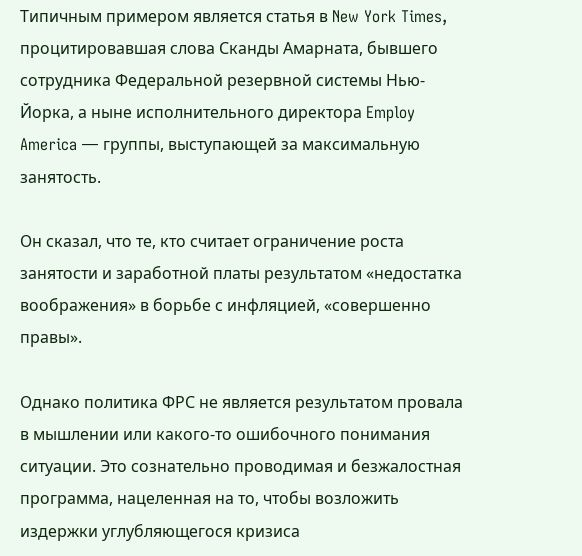Типичным примером является статья в New York Times, процитировавшая слова Сканды Амарната, бывшего сотрудника Федеральной резервной системы Нью-Йорка, а ныне исполнительного директора Employ America — группы, выступающей за максимальную занятость.

Он сказал, что те, кто считает ограничение роста занятости и заработной платы результатом «недостатка воображения» в борьбе с инфляцией, «совершенно правы».

Однако политика ФРС не является результатом провала в мышлении или какого-то ошибочного понимания ситуации. Это сознательно проводимая и безжалостная программа, нацеленная на то, чтобы возложить издержки углубляющегося кризиса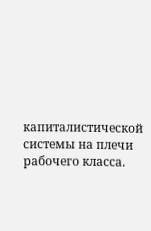капиталистической системы на плечи рабочего класса.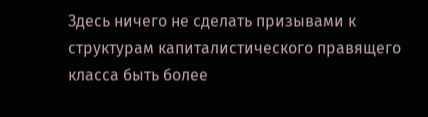Здесь ничего не сделать призывами к структурам капиталистического правящего класса быть более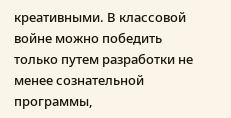креативными. В классовой войне можно победить только путем разработки не менее сознательной программы,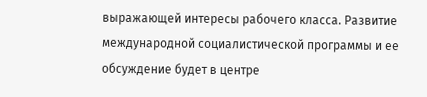выражающей интересы рабочего класса. Развитие международной социалистической программы и ее обсуждение будет в центре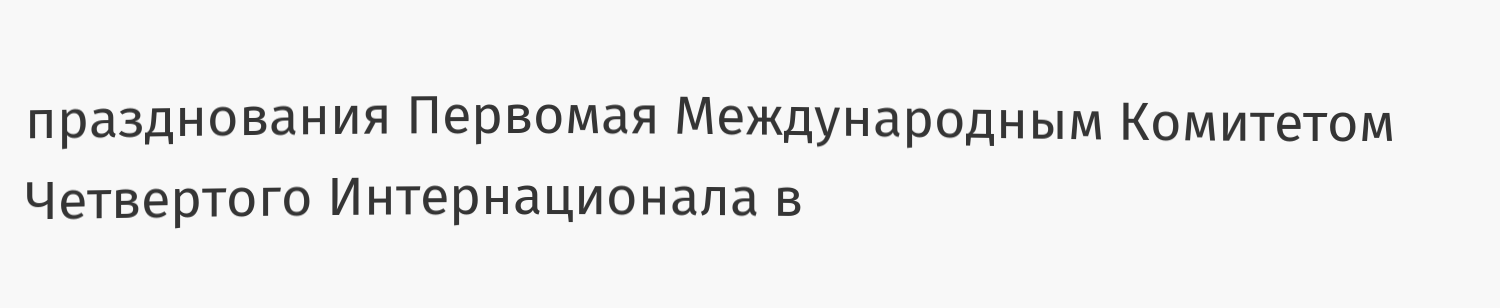празднования Первомая Международным Комитетом Четвертого Интернационала в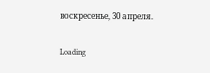воскресенье, 30 апреля.

Loading